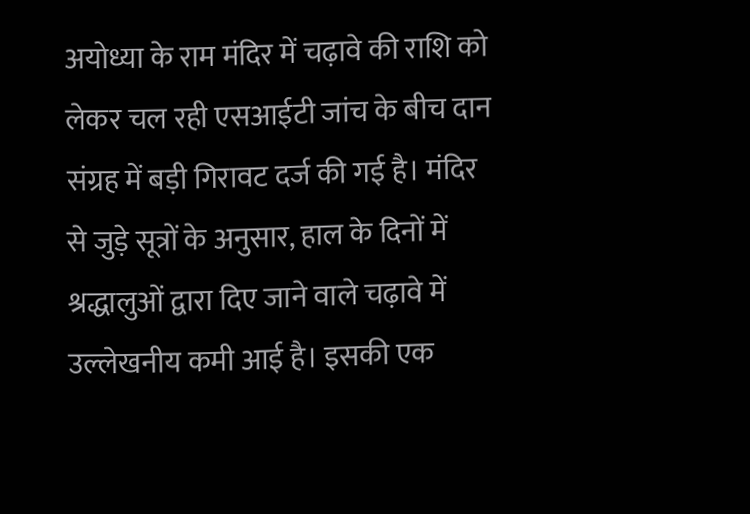अयोध्या के राम मंदिर में चढ़ावे की राशि को लेकर चल रही एसआईटी जांच के बीच दान संग्रह में बड़ी गिरावट दर्ज की गई है। मंदिर से जुड़े सूत्रों के अनुसार, हाल के दिनों में श्रद्धालुओं द्वारा दिए जाने वाले चढ़ावे में उल्लेखनीय कमी आई है। इसकी एक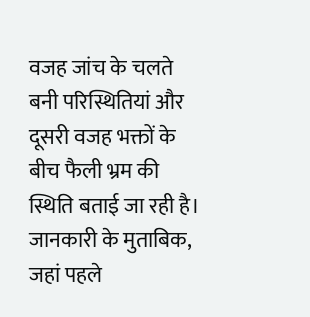वजह जांच के चलते बनी परिस्थितियां और दूसरी वजह भक्तों के बीच फैली भ्रम की स्थिति बताई जा रही है।
जानकारी के मुताबिक, जहां पहले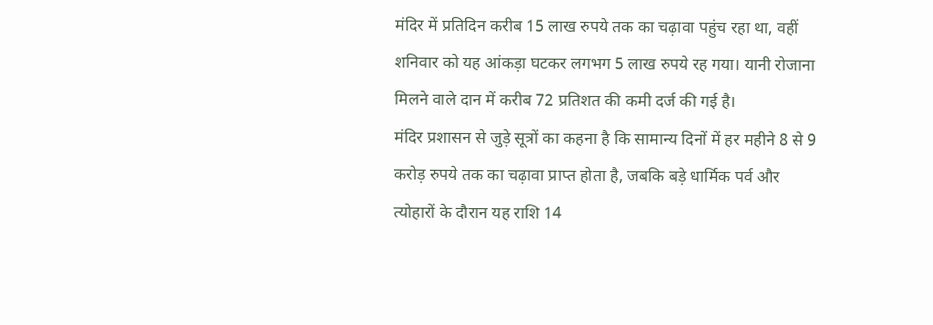मंदिर में प्रतिदिन करीब 15 लाख रुपये तक का चढ़ावा पहुंच रहा था, वहीं शनिवार को यह आंकड़ा घटकर लगभग 5 लाख रुपये रह गया। यानी रोजाना मिलने वाले दान में करीब 72 प्रतिशत की कमी दर्ज की गई है।
मंदिर प्रशासन से जुड़े सूत्रों का कहना है कि सामान्य दिनों में हर महीने 8 से 9 करोड़ रुपये तक का चढ़ावा प्राप्त होता है, जबकि बड़े धार्मिक पर्व और त्योहारों के दौरान यह राशि 14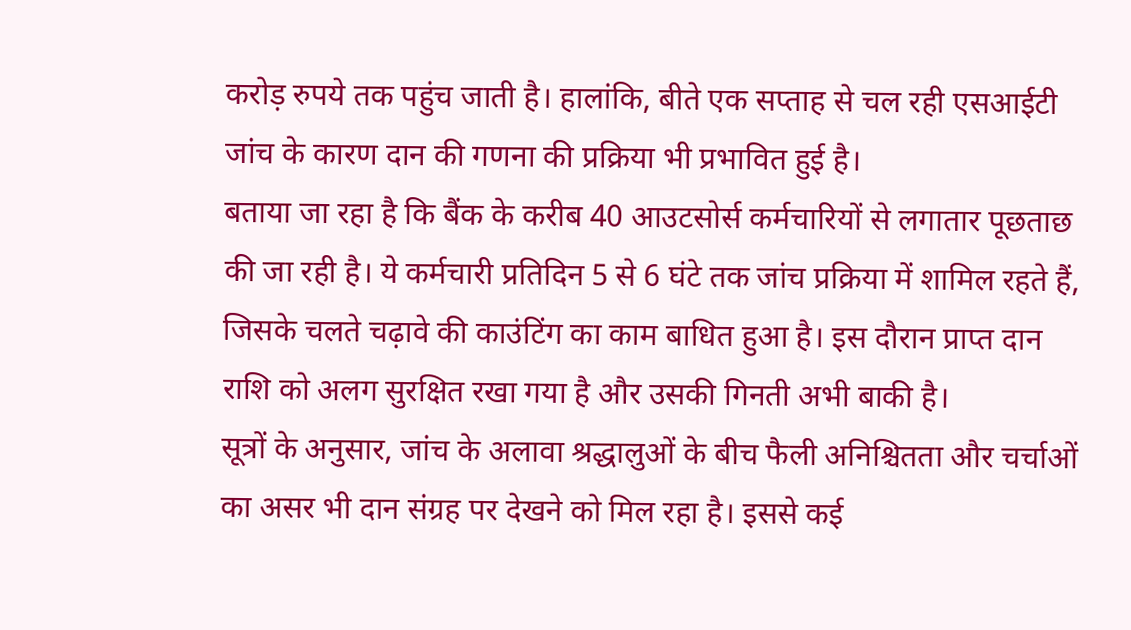करोड़ रुपये तक पहुंच जाती है। हालांकि, बीते एक सप्ताह से चल रही एसआईटी जांच के कारण दान की गणना की प्रक्रिया भी प्रभावित हुई है।
बताया जा रहा है कि बैंक के करीब 40 आउटसोर्स कर्मचारियों से लगातार पूछताछ की जा रही है। ये कर्मचारी प्रतिदिन 5 से 6 घंटे तक जांच प्रक्रिया में शामिल रहते हैं, जिसके चलते चढ़ावे की काउंटिंग का काम बाधित हुआ है। इस दौरान प्राप्त दान राशि को अलग सुरक्षित रखा गया है और उसकी गिनती अभी बाकी है।
सूत्रों के अनुसार, जांच के अलावा श्रद्धालुओं के बीच फैली अनिश्चितता और चर्चाओं का असर भी दान संग्रह पर देखने को मिल रहा है। इससे कई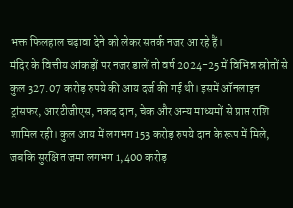भक्त फिलहाल चढ़ावा देने को लेकर सतर्क नजर आ रहे हैं।
मंदिर के वित्तीय आंकड़ों पर नजर डालें तो वर्ष 2024-25 में विभिन्न स्रोतों से कुल 327.07 करोड़ रुपये की आय दर्ज की गई थी। इसमें ऑनलाइन ट्रांसफर, आरटीजीएस, नकद दान, चेक और अन्य माध्यमों से प्राप्त राशि शामिल रही। कुल आय में लगभग 153 करोड़ रुपये दान के रूप में मिले, जबकि सुरक्षित जमा लगभग 1,400 करोड़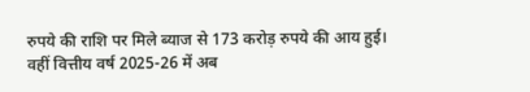रुपये की राशि पर मिले ब्याज से 173 करोड़ रुपये की आय हुई।
वहीं वित्तीय वर्ष 2025-26 में अब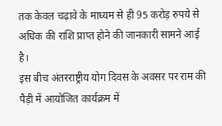तक केवल चढ़ावे के माध्यम से ही 95 करोड़ रुपये से अधिक की राशि प्राप्त होने की जानकारी सामने आई है।
इस बीच अंतरराष्ट्रीय योग दिवस के अवसर पर राम की पैड़ी में आयोजित कार्यक्रम में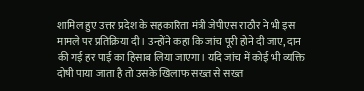शामिल हुए उत्तर प्रदेश के सहकारिता मंत्री जेपीएस राठौर ने भी इस मामले पर प्रतिक्रिया दी। उन्होंने कहा कि जांच पूरी होने दी जाए, दान की गई हर पाई का हिसाब लिया जाएगा। यदि जांच में कोई भी व्यक्ति दोषी पाया जाता है तो उसके खिलाफ सख्त से सख्त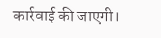कार्रवाई की जाएगी।